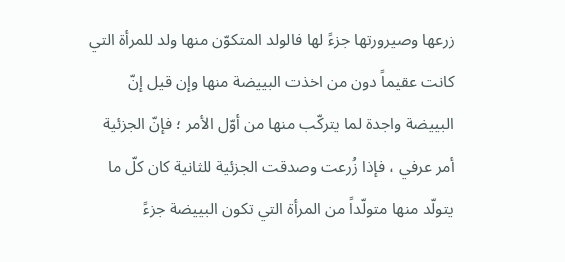زرعها وصيرورتها جزءً لها فالولد المتكوّن منها ولد للمرأة التي كانت عقيماً دون من اخذت البييضة منها وإن قيل إنّ البييضة واجدة لما يتركّب منها من أوّل الأمر ؛ فإنّ الجزئية أمر عرفي ، فإذا زُرعت وصدقت الجزئية للثانية كان كلّ ما يتولّد منها متولّداً من المرأة التي تكون البييضة جزءً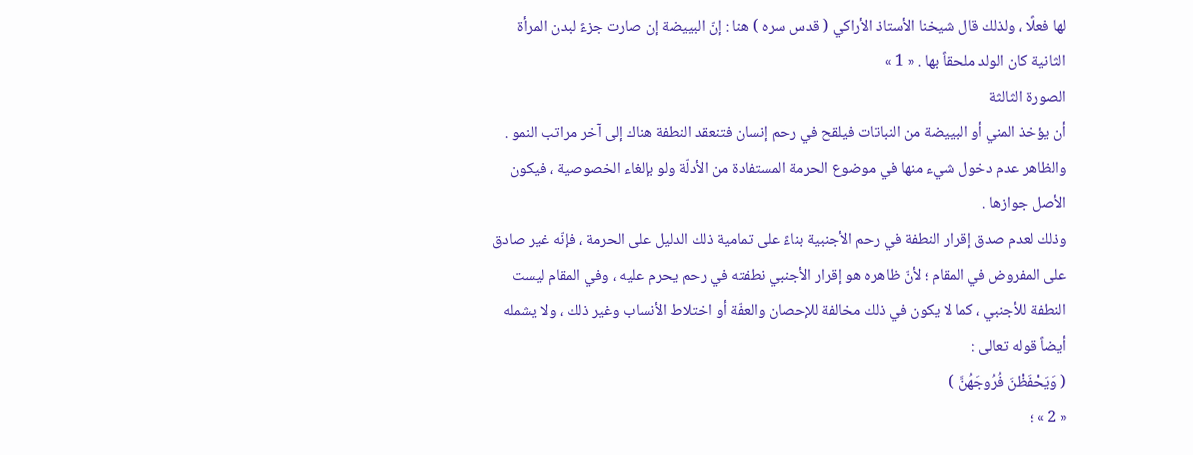لها فعلًا ، ولذلك قال شيخنا الأستاذ الأراكي ( قدس سره ) هنا : إنّ البييضة إن صارت جزءً لبدن المرأة الثانية كان الولد ملحقاً بها . « 1 »
الصورة الثالثة
أن يؤخذ المني أو البييضة من النباتات فيلقح في رحم إنسان فتنعقد النطفة هناك إلى آخر مراتب النمو .
والظاهر عدم دخول شيء منها في موضوع الحرمة المستفادة من الأدلّة ولو بإلغاء الخصوصية ، فيكون الأصل جوازها .
وذلك لعدم صدق إقرار النطفة في رحم الأجنبية بناءً على تمامية ذلك الدليل على الحرمة ، فإنّه غير صادق على المفروض في المقام ؛ لأنّ ظاهره هو إقرار الأجنبي نطفته في رحم يحرم عليه ، وفي المقام ليست النطفة للأجنبي ، كما لا يكون في ذلك مخالفة للإحصان والعفّة أو اختلاط الأنساب وغير ذلك ، ولا يشمله أيضاً قوله تعالى :
( وَيَحْفَظْنَ فُرُوجَهُنَّ )
« 2 » ؛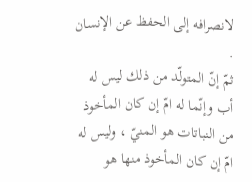لانصرافه إلى الحفظ عن الإنسان .
ثمّ إنّ المتولّد من ذلك ليس له أب وإنّما له امّ إن كان المأخوذ من النباتات هو المنيّ ، وليس له امّ إن كان المأخوذ منها هو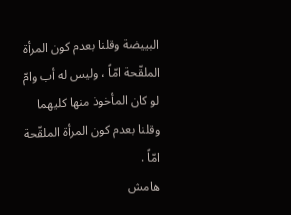البييضة وقلنا بعدم كون المرأة الملقّحة امّاً ، وليس له أب وامّ لو كان المأخوذ منها كليهما وقلنا بعدم كون المرأة الملقّحة امّاً .
هامش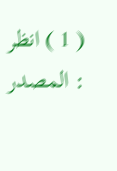( 1 ) انظر : المصدر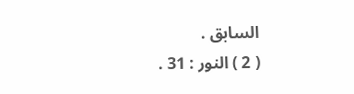السابق .
( 2 ) النور : 31 .